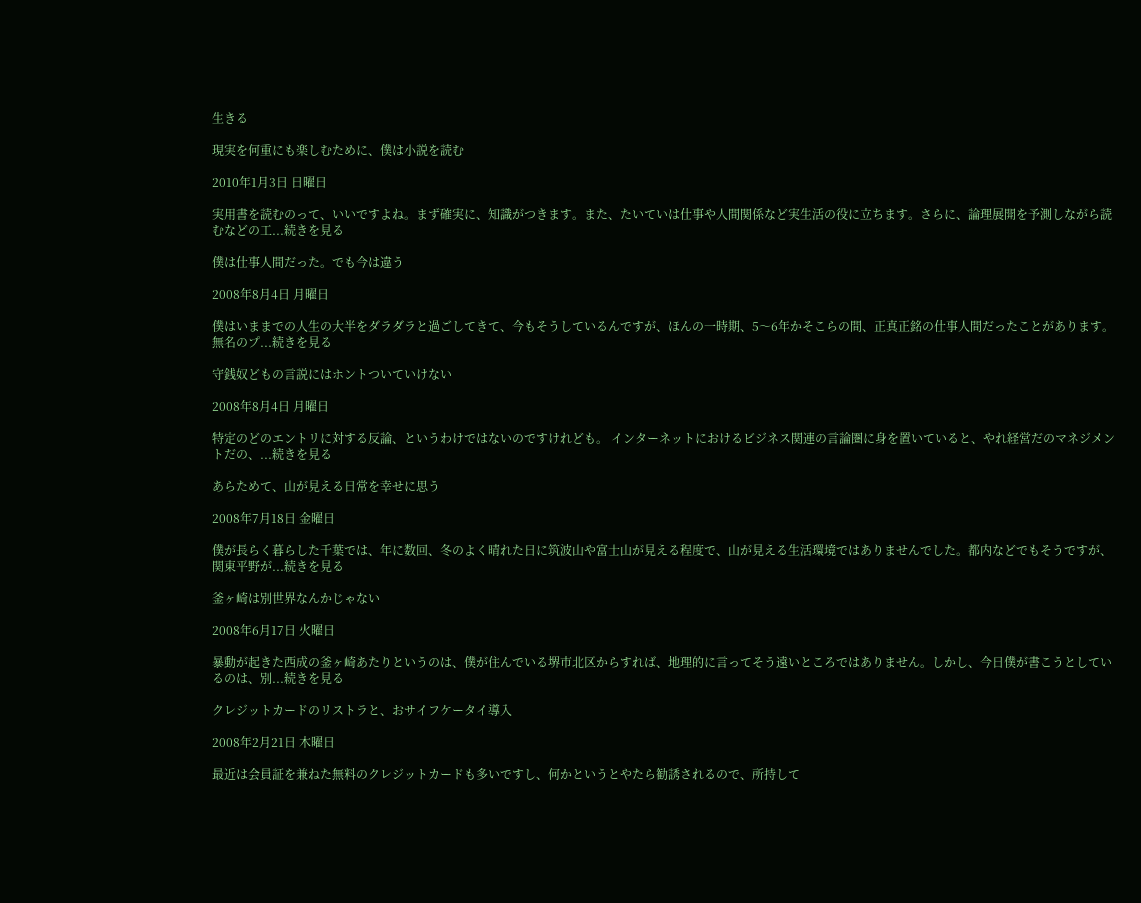生きる

現実を何重にも楽しむために、僕は小説を読む

2010年1月3日 日曜日

実用書を読むのって、いいですよね。まず確実に、知識がつきます。また、たいていは仕事や人間関係など実生活の役に立ちます。さらに、論理展開を予測しながら読むなどの工...続きを見る

僕は仕事人間だった。でも今は違う

2008年8月4日 月曜日

僕はいままでの人生の大半をダラダラと過ごしてきて、今もそうしているんですが、ほんの一時期、5〜6年かそこらの間、正真正銘の仕事人間だったことがあります。無名のプ...続きを見る

守銭奴どもの言説にはホントついていけない

2008年8月4日 月曜日

特定のどのエントリに対する反論、というわけではないのですけれども。 インターネットにおけるビジネス関連の言論圏に身を置いていると、やれ経営だのマネジメントだの、...続きを見る

あらためて、山が見える日常を幸せに思う

2008年7月18日 金曜日

僕が長らく暮らした千葉では、年に数回、冬のよく晴れた日に筑波山や富士山が見える程度で、山が見える生活環境ではありませんでした。都内などでもそうですが、関東平野が...続きを見る

釜ヶ崎は別世界なんかじゃない

2008年6月17日 火曜日

暴動が起きた西成の釜ヶ崎あたりというのは、僕が住んでいる堺市北区からすれば、地理的に言ってそう遠いところではありません。しかし、今日僕が書こうとしているのは、別...続きを見る

クレジットカードのリストラと、おサイフケータイ導入

2008年2月21日 木曜日

最近は会員証を兼ねた無料のクレジットカードも多いですし、何かというとやたら勧誘されるので、所持して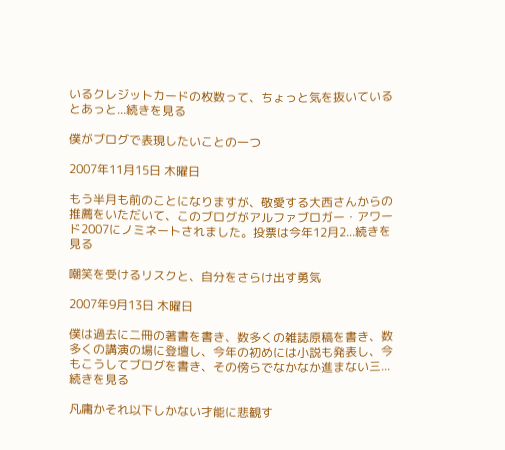いるクレジットカードの枚数って、ちょっと気を抜いているとあっと...続きを見る

僕がブログで表現したいことの一つ

2007年11月15日 木曜日

もう半月も前のことになりますが、敬愛する大西さんからの推薦をいただいて、このブログがアルファブロガー・アワード2007にノミネートされました。投票は今年12月2...続きを見る

嘲笑を受けるリスクと、自分をさらけ出す勇気

2007年9月13日 木曜日

僕は過去に二冊の著書を書き、数多くの雑誌原稿を書き、数多くの講演の場に登壇し、今年の初めには小説も発表し、今もこうしてブログを書き、その傍らでなかなか進まない三...続きを見る

凡庸かそれ以下しかない才能に悲観す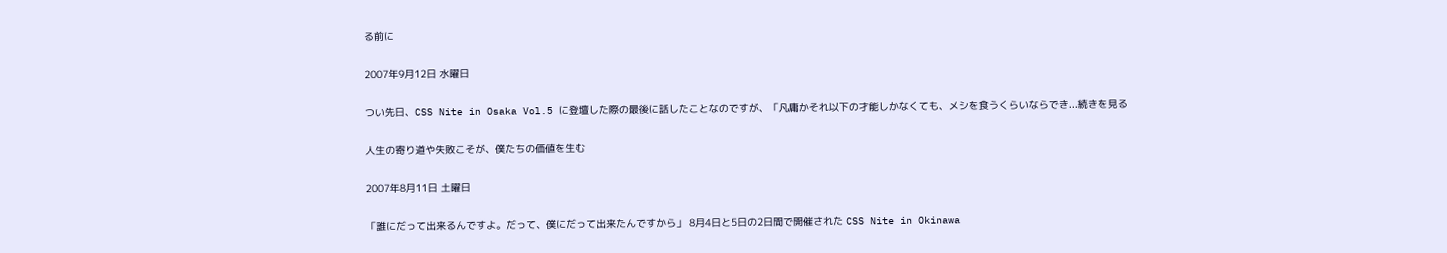る前に

2007年9月12日 水曜日

つい先日、CSS Nite in Osaka Vol.5 に登壇した際の最後に話したことなのですが、「凡庸かそれ以下の才能しかなくても、メシを食うくらいならでき...続きを見る

人生の寄り道や失敗こそが、僕たちの価値を生む

2007年8月11日 土曜日

「誰にだって出来るんですよ。だって、僕にだって出来たんですから」 8月4日と5日の2日間で開催された CSS Nite in Okinawa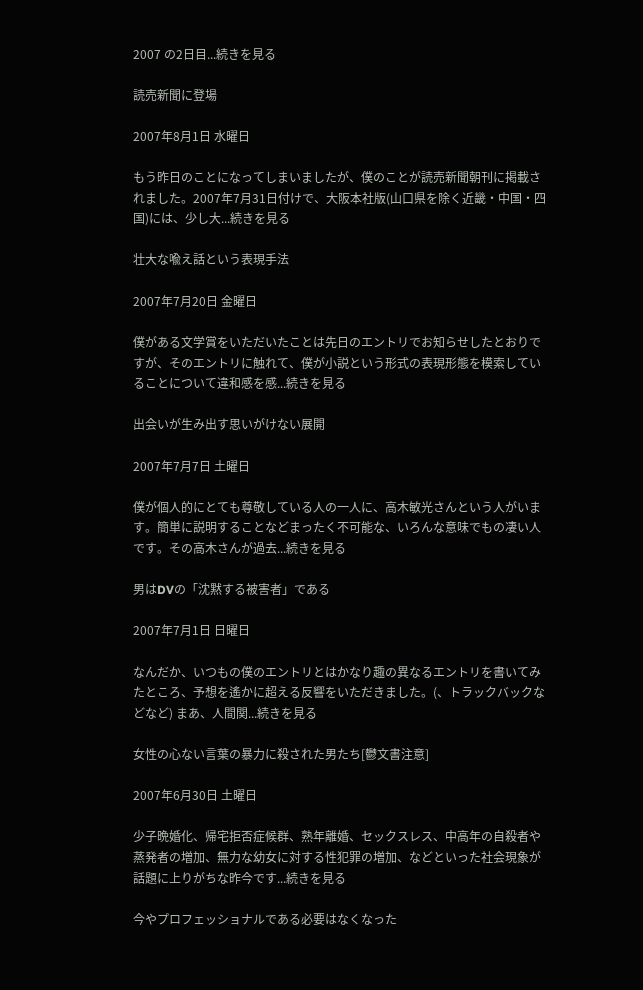2007 の2日目...続きを見る

読売新聞に登場

2007年8月1日 水曜日

もう昨日のことになってしまいましたが、僕のことが読売新聞朝刊に掲載されました。2007年7月31日付けで、大阪本社版(山口県を除く近畿・中国・四国)には、少し大...続きを見る

壮大な喩え話という表現手法

2007年7月20日 金曜日

僕がある文学賞をいただいたことは先日のエントリでお知らせしたとおりですが、そのエントリに触れて、僕が小説という形式の表現形態を模索していることについて違和感を感...続きを見る

出会いが生み出す思いがけない展開

2007年7月7日 土曜日

僕が個人的にとても尊敬している人の一人に、高木敏光さんという人がいます。簡単に説明することなどまったく不可能な、いろんな意味でもの凄い人です。その高木さんが過去...続きを見る

男はDVの「沈黙する被害者」である

2007年7月1日 日曜日

なんだか、いつもの僕のエントリとはかなり趣の異なるエントリを書いてみたところ、予想を遙かに超える反響をいただきました。(、トラックバックなどなど) まあ、人間関...続きを見る

女性の心ない言葉の暴力に殺された男たち[鬱文書注意]

2007年6月30日 土曜日

少子晩婚化、帰宅拒否症候群、熟年離婚、セックスレス、中高年の自殺者や蒸発者の増加、無力な幼女に対する性犯罪の増加、などといった社会現象が話題に上りがちな昨今です...続きを見る

今やプロフェッショナルである必要はなくなった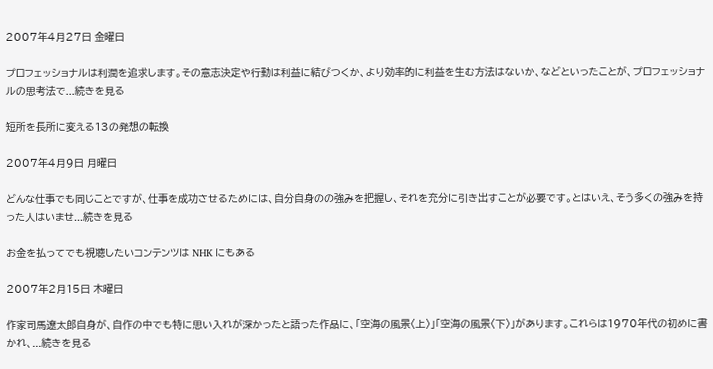2007年4月27日 金曜日

プロフェッショナルは利潤を追求します。その意志決定や行動は利益に結びつくか、より効率的に利益を生む方法はないか、などといったことが、プロフェッショナルの思考法で...続きを見る

短所を長所に変える13の発想の転換

2007年4月9日 月曜日

どんな仕事でも同じことですが、仕事を成功させるためには、自分自身のの強みを把握し、それを充分に引き出すことが必要です。とはいえ、そう多くの強みを持った人はいませ...続きを見る

お金を払ってでも視聴したいコンテンツは NHK にもある

2007年2月15日 木曜日

作家司馬遼太郎自身が、自作の中でも特に思い入れが深かったと語った作品に、「空海の風景〈上〉」「空海の風景〈下〉」があります。これらは1970年代の初めに書かれ、...続きを見る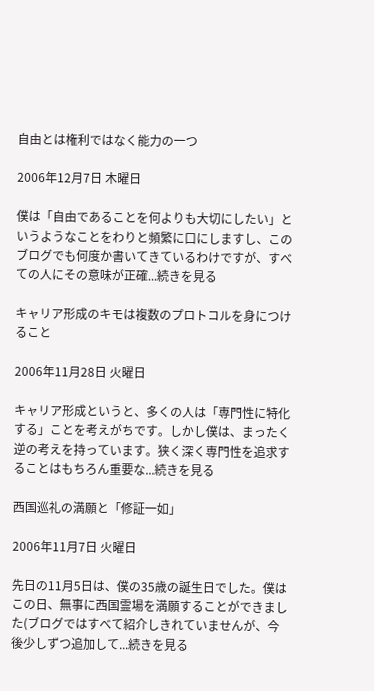自由とは権利ではなく能力の一つ

2006年12月7日 木曜日

僕は「自由であることを何よりも大切にしたい」というようなことをわりと頻繁に口にしますし、このブログでも何度か書いてきているわけですが、すべての人にその意味が正確...続きを見る

キャリア形成のキモは複数のプロトコルを身につけること

2006年11月28日 火曜日

キャリア形成というと、多くの人は「専門性に特化する」ことを考えがちです。しかし僕は、まったく逆の考えを持っています。狭く深く専門性を追求することはもちろん重要な...続きを見る

西国巡礼の満願と「修証一如」

2006年11月7日 火曜日

先日の11月5日は、僕の35歳の誕生日でした。僕はこの日、無事に西国霊場を満願することができました(ブログではすべて紹介しきれていませんが、今後少しずつ追加して...続きを見る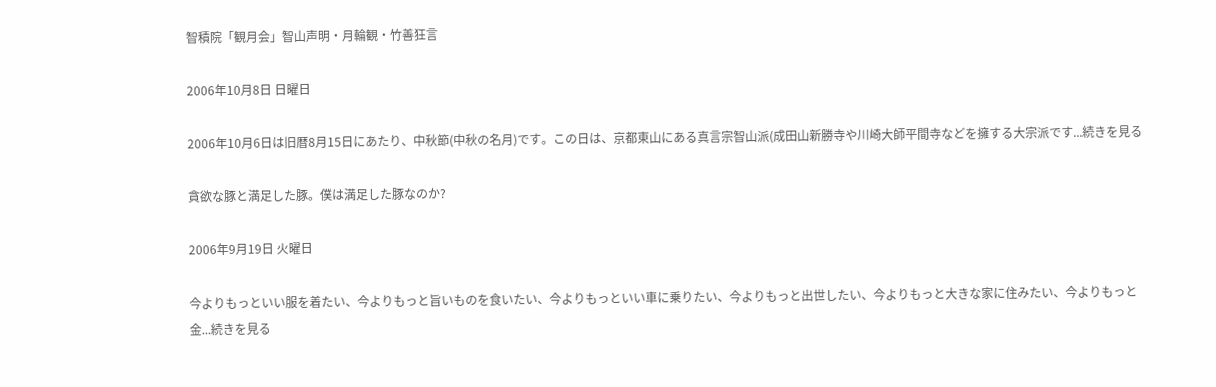智積院「観月会」智山声明・月輪観・竹善狂言

2006年10月8日 日曜日

2006年10月6日は旧暦8月15日にあたり、中秋節(中秋の名月)です。この日は、京都東山にある真言宗智山派(成田山新勝寺や川崎大師平間寺などを擁する大宗派です...続きを見る

貪欲な豚と満足した豚。僕は満足した豚なのか?

2006年9月19日 火曜日

今よりもっといい服を着たい、今よりもっと旨いものを食いたい、今よりもっといい車に乗りたい、今よりもっと出世したい、今よりもっと大きな家に住みたい、今よりもっと金...続きを見る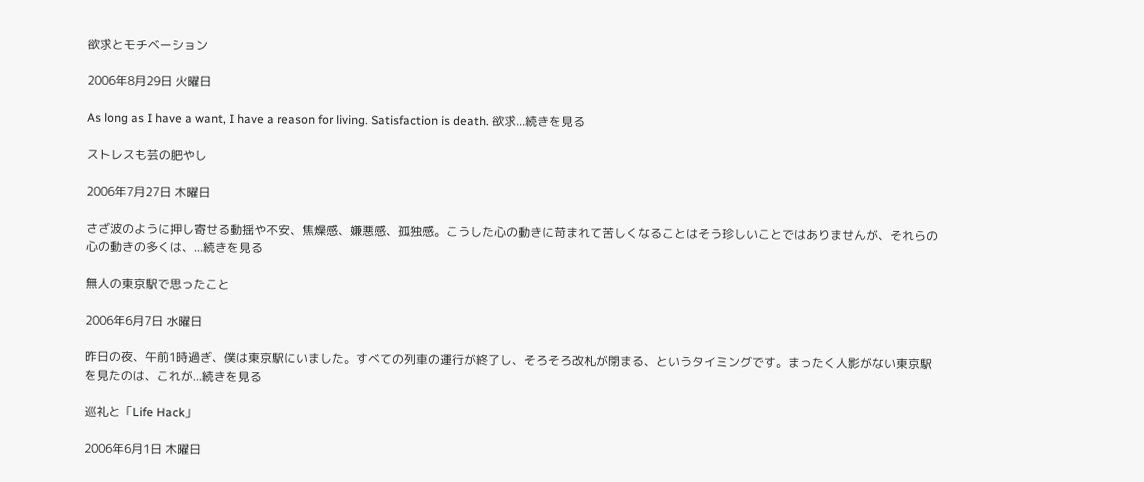欲求とモチベーション

2006年8月29日 火曜日

As long as I have a want, I have a reason for living. Satisfaction is death. 欲求...続きを見る

ストレスも芸の肥やし

2006年7月27日 木曜日

さざ波のように押し寄せる動揺や不安、焦燥感、嫌悪感、孤独感。こうした心の動きに苛まれて苦しくなることはそう珍しいことではありませんが、それらの心の動きの多くは、...続きを見る

無人の東京駅で思ったこと

2006年6月7日 水曜日

昨日の夜、午前1時過ぎ、僕は東京駅にいました。すべての列車の運行が終了し、そろそろ改札が閉まる、というタイミングです。まったく人影がない東京駅を見たのは、これが...続きを見る

巡礼と「Life Hack」

2006年6月1日 木曜日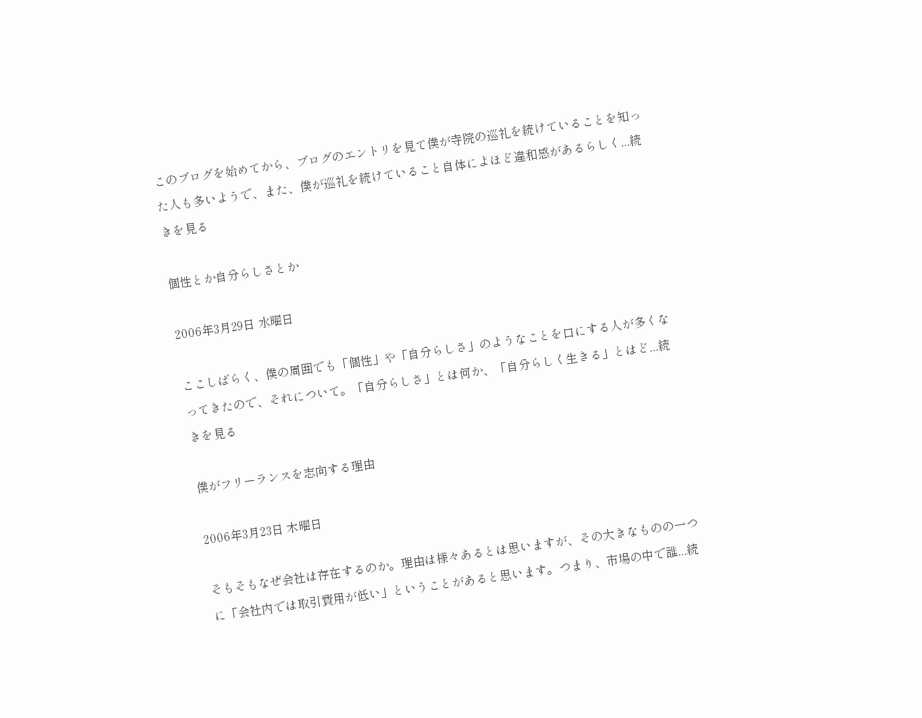このブログを始めてから、ブログのエントリを見て僕が寺院の巡礼を続けていることを知った人も多いようで、また、僕が巡礼を続けていること自体によほど違和感があるらしく...続きを見る

個性とか自分らしさとか

2006年3月29日 水曜日

ここしばらく、僕の周囲でも「個性」や「自分らしさ」のようなことを口にする人が多くなってきたので、それについて。「自分らしさ」とは何か、「自分らしく生きる」とはど...続きを見る

僕がフリーランスを志向する理由

2006年3月23日 木曜日

そもそもなぜ会社は存在するのか。理由は様々あるとは思いますが、その大きなものの一つに「会社内では取引費用が低い」ということがあると思います。つまり、市場の中で誰...続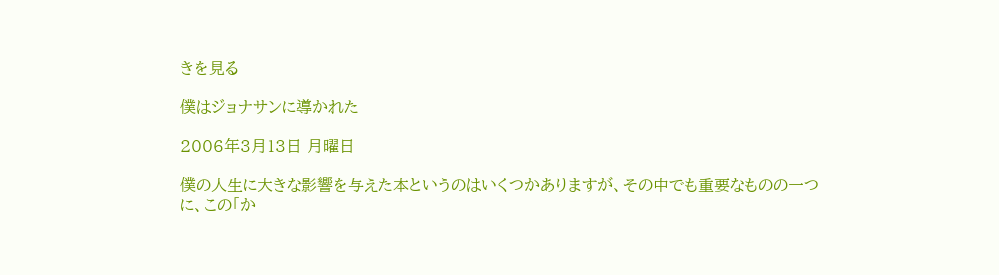きを見る

僕はジョナサンに導かれた

2006年3月13日 月曜日

僕の人生に大きな影響を与えた本というのはいくつかありますが、その中でも重要なものの一つに、この「か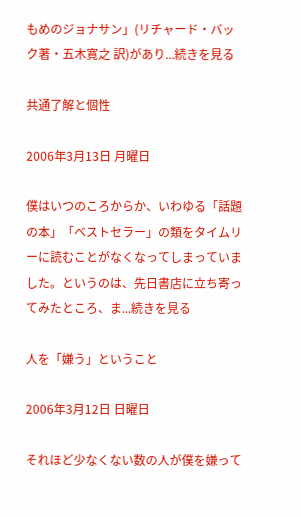もめのジョナサン」(リチャード・バック著・五木寛之 訳)があり...続きを見る

共通了解と個性

2006年3月13日 月曜日

僕はいつのころからか、いわゆる「話題の本」「ベストセラー」の類をタイムリーに読むことがなくなってしまっていました。というのは、先日書店に立ち寄ってみたところ、ま...続きを見る

人を「嫌う」ということ

2006年3月12日 日曜日

それほど少なくない数の人が僕を嫌って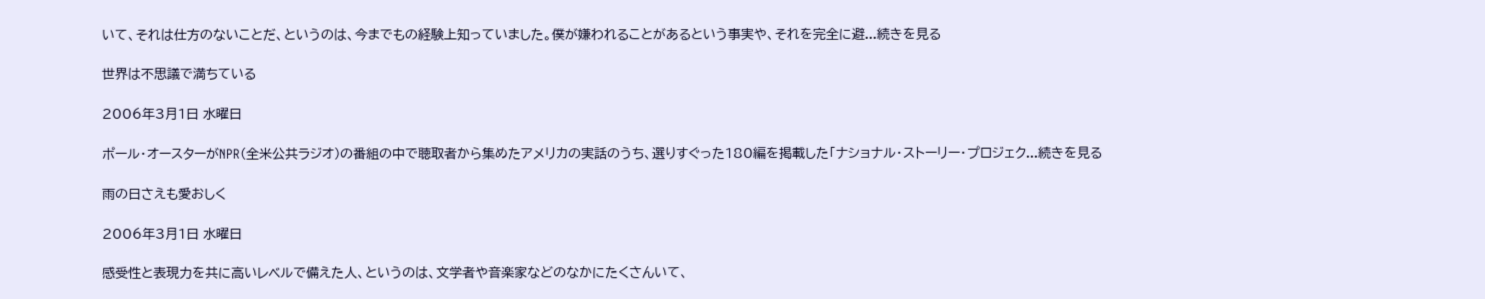いて、それは仕方のないことだ、というのは、今までもの経験上知っていました。僕が嫌われることがあるという事実や、それを完全に避...続きを見る

世界は不思議で満ちている

2006年3月1日 水曜日

ポール・オースターがNPR(全米公共ラジオ)の番組の中で聴取者から集めたアメリカの実話のうち、選りすぐった180編を掲載した「ナショナル・ストーリー・プロジェク...続きを見る

雨の日さえも愛おしく

2006年3月1日 水曜日

感受性と表現力を共に高いレベルで備えた人、というのは、文学者や音楽家などのなかにたくさんいて、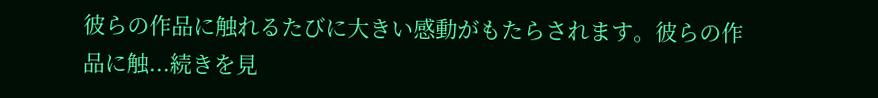彼らの作品に触れるたびに大きい感動がもたらされます。彼らの作品に触...続きを見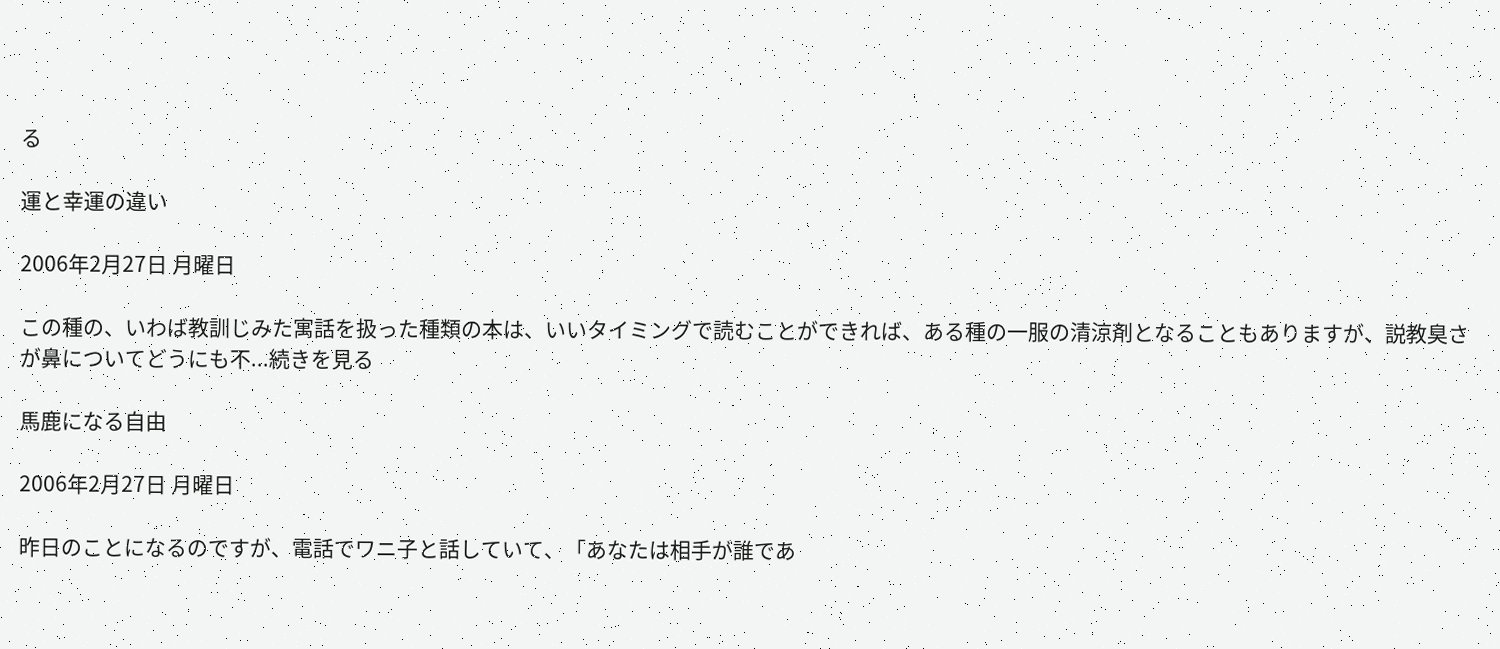る

運と幸運の違い

2006年2月27日 月曜日

この種の、いわば教訓じみた寓話を扱った種類の本は、いいタイミングで読むことができれば、ある種の一服の清涼剤となることもありますが、説教臭さが鼻についてどうにも不...続きを見る

馬鹿になる自由

2006年2月27日 月曜日

昨日のことになるのですが、電話でワニ子と話していて、「あなたは相手が誰であ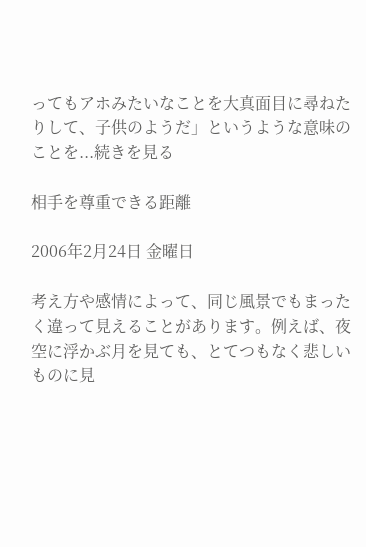ってもアホみたいなことを大真面目に尋ねたりして、子供のようだ」というような意味のことを...続きを見る

相手を尊重できる距離

2006年2月24日 金曜日

考え方や感情によって、同じ風景でもまったく違って見えることがあります。例えば、夜空に浮かぶ月を見ても、とてつもなく悲しいものに見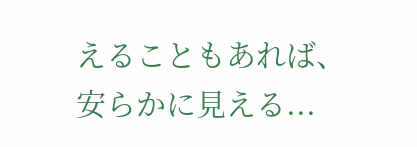えることもあれば、安らかに見える...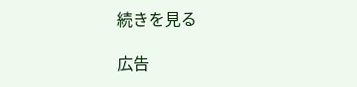続きを見る

広告